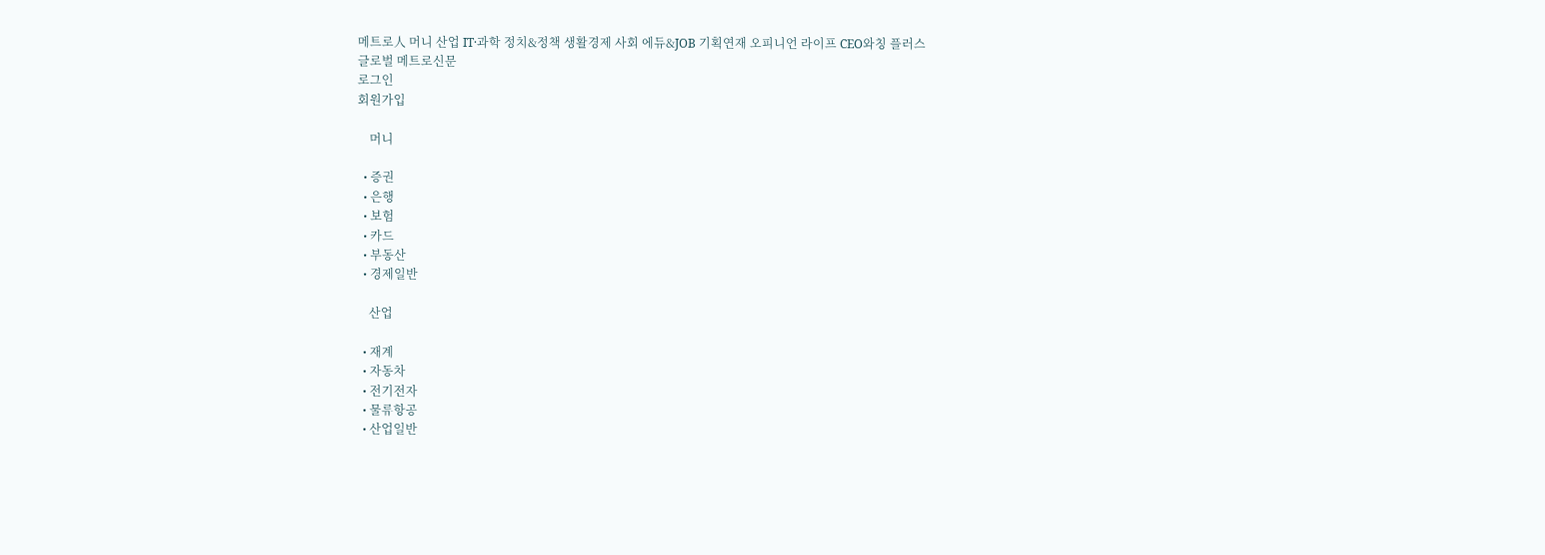메트로人 머니 산업 IT·과학 정치&정책 생활경제 사회 에듀&JOB 기획연재 오피니언 라이프 CEO와칭 플러스
글로벌 메트로신문
로그인
회원가입

    머니

  • 증권
  • 은행
  • 보험
  • 카드
  • 부동산
  • 경제일반

    산업

  • 재계
  • 자동차
  • 전기전자
  • 물류항공
  • 산업일반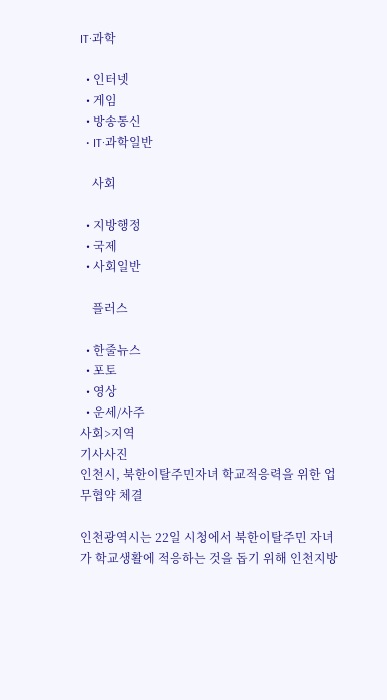IT·과학

  • 인터넷
  • 게임
  • 방송통신
  • IT·과학일반

    사회

  • 지방행정
  • 국제
  • 사회일반

    플러스

  • 한줄뉴스
  • 포토
  • 영상
  • 운세/사주
사회>지역
기사사진
인천시, 북한이탈주민자녀 학교적응력을 위한 업무협약 체결

인천광역시는 22일 시청에서 북한이탈주민 자녀가 학교생활에 적응하는 것을 돕기 위해 인천지방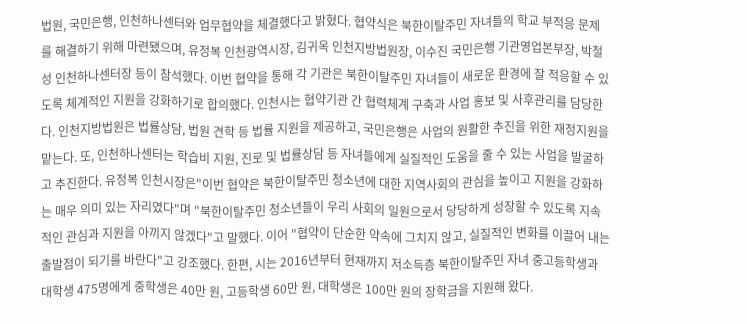법원, 국민은행, 인천하나센터와 업무협약을 체결했다고 밝혔다. 협약식은 북한이탈주민 자녀들의 학교 부적응 문제를 해결하기 위해 마련됐으며, 유정복 인천광역시장, 김귀옥 인천지방법원장, 이수진 국민은행 기관영업본부장, 박철성 인천하나센터장 등이 참석했다. 이번 협약을 통해 각 기관은 북한이탈주민 자녀들이 새로운 환경에 잘 적응할 수 있도록 체계적인 지원을 강화하기로 합의했다. 인천시는 협약기관 간 협력체계 구축과 사업 홍보 및 사후관리를 담당한다. 인천지방법원은 법률상담, 법원 견학 등 법률 지원을 제공하고, 국민은행은 사업의 원활한 추진을 위한 재정지원을 맡는다. 또, 인천하나센터는 학습비 지원, 진로 및 법률상담 등 자녀들에게 실질적인 도움을 줄 수 있는 사업을 발굴하고 추진한다. 유정복 인천시장은"이번 협약은 북한이탈주민 청소년에 대한 지역사회의 관심을 높이고 지원을 강화하는 매우 의미 있는 자리였다"며 "북한이탈주민 청소년들이 우리 사회의 일원으로서 당당하게 성장할 수 있도록 지속적인 관심과 지원을 아끼지 않겠다"고 말했다. 이어 "협약이 단순한 약속에 그치지 않고, 실질적인 변화를 이끌어 내는 출발점이 되기를 바란다"고 강조했다. 한편, 시는 2016년부터 현재까지 저소득층 북한이탈주민 자녀 중고등학생과 대학생 475명에게 중학생은 40만 원, 고등학생 60만 원, 대학생은 100만 원의 장학금을 지원해 왔다.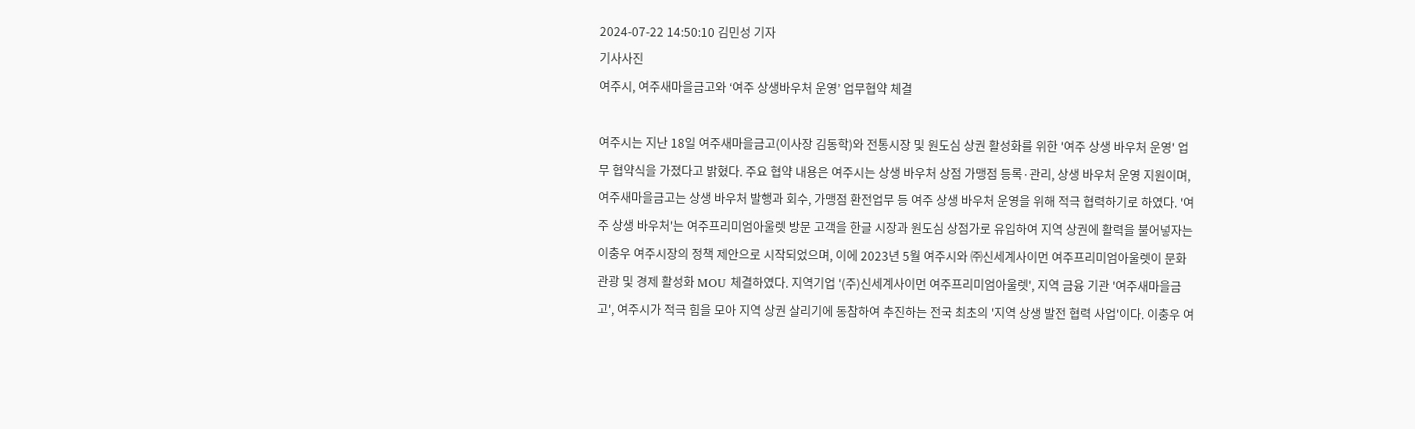2024-07-22 14:50:10 김민성 기자
기사사진
여주시, 여주새마을금고와 ‘여주 상생바우처 운영’ 업무협약 체결

여주시는 지난 18일 여주새마을금고(이사장 김동학)와 전통시장 및 원도심 상권 활성화를 위한 '여주 상생 바우처 운영' 업무 협약식을 가졌다고 밝혔다. 주요 협약 내용은 여주시는 상생 바우처 상점 가맹점 등록·관리, 상생 바우처 운영 지원이며, 여주새마을금고는 상생 바우처 발행과 회수, 가맹점 환전업무 등 여주 상생 바우처 운영을 위해 적극 협력하기로 하였다. '여주 상생 바우처'는 여주프리미엄아울렛 방문 고객을 한글 시장과 원도심 상점가로 유입하여 지역 상권에 활력을 불어넣자는 이충우 여주시장의 정책 제안으로 시작되었으며, 이에 2023년 5월 여주시와 ㈜신세계사이먼 여주프리미엄아울렛이 문화관광 및 경제 활성화 MOU 체결하였다. 지역기업 '(주)신세계사이먼 여주프리미엄아울렛', 지역 금융 기관 '여주새마을금고', 여주시가 적극 힘을 모아 지역 상권 살리기에 동참하여 추진하는 전국 최초의 '지역 상생 발전 협력 사업'이다. 이충우 여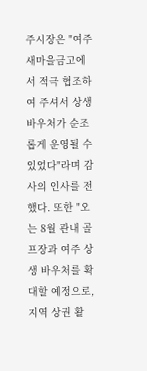주시장은 "여주새마을금고에서 적극 협조하여 주셔서 상생 바우처가 순조롭게 운영될 수 있었다"라며 감사의 인사를 전했다. 또한 "오는 8월 관내 골프장과 여주 상생 바우처를 확대할 예정으로, 지역 상권 활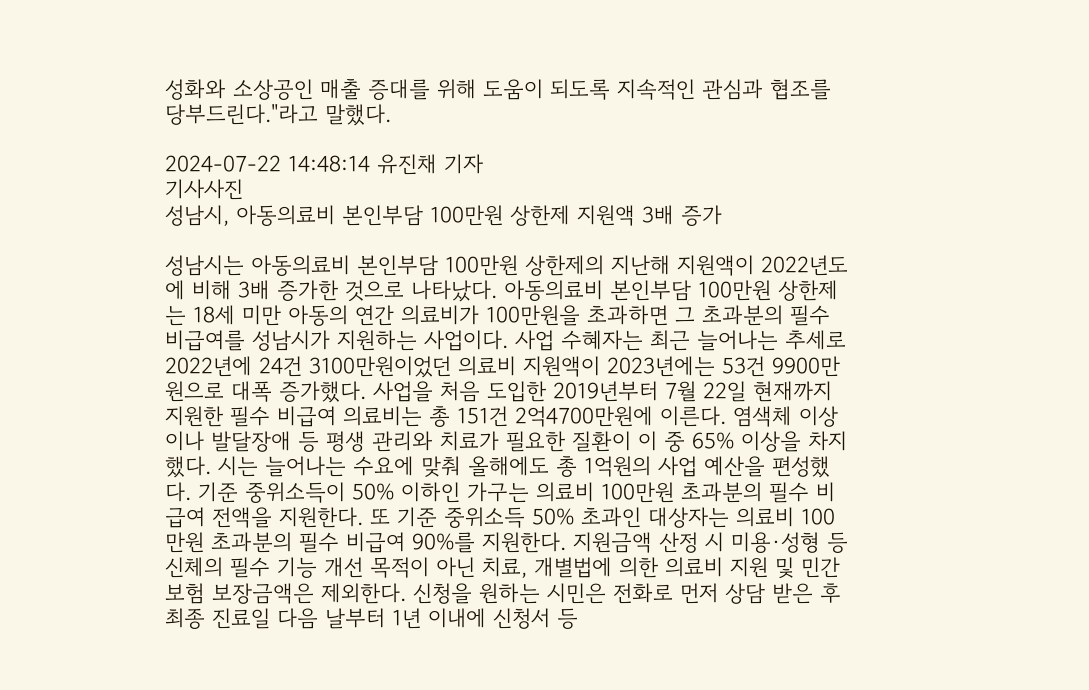성화와 소상공인 매출 증대를 위해 도움이 되도록 지속적인 관심과 협조를 당부드린다."라고 말했다.

2024-07-22 14:48:14 유진채 기자
기사사진
성남시, 아동의료비 본인부담 100만원 상한제 지원액 3배 증가

성남시는 아동의료비 본인부담 100만원 상한제의 지난해 지원액이 2022년도에 비해 3배 증가한 것으로 나타났다. 아동의료비 본인부담 100만원 상한제는 18세 미만 아동의 연간 의료비가 100만원을 초과하면 그 초과분의 필수 비급여를 성남시가 지원하는 사업이다. 사업 수혜자는 최근 늘어나는 추세로 2022년에 24건 3100만원이었던 의료비 지원액이 2023년에는 53건 9900만원으로 대폭 증가했다. 사업을 처음 도입한 2019년부터 7월 22일 현재까지 지원한 필수 비급여 의료비는 총 151건 2억4700만원에 이른다. 염색체 이상이나 발달장애 등 평생 관리와 치료가 필요한 질환이 이 중 65% 이상을 차지했다. 시는 늘어나는 수요에 맞춰 올해에도 총 1억원의 사업 예산을 편성했다. 기준 중위소득이 50% 이하인 가구는 의료비 100만원 초과분의 필수 비급여 전액을 지원한다. 또 기준 중위소득 50% 초과인 대상자는 의료비 100만원 초과분의 필수 비급여 90%를 지원한다. 지원금액 산정 시 미용·성형 등 신체의 필수 기능 개선 목적이 아닌 치료, 개별법에 의한 의료비 지원 및 민간보험 보장금액은 제외한다. 신청을 원하는 시민은 전화로 먼저 상담 받은 후 최종 진료일 다음 날부터 1년 이내에 신청서 등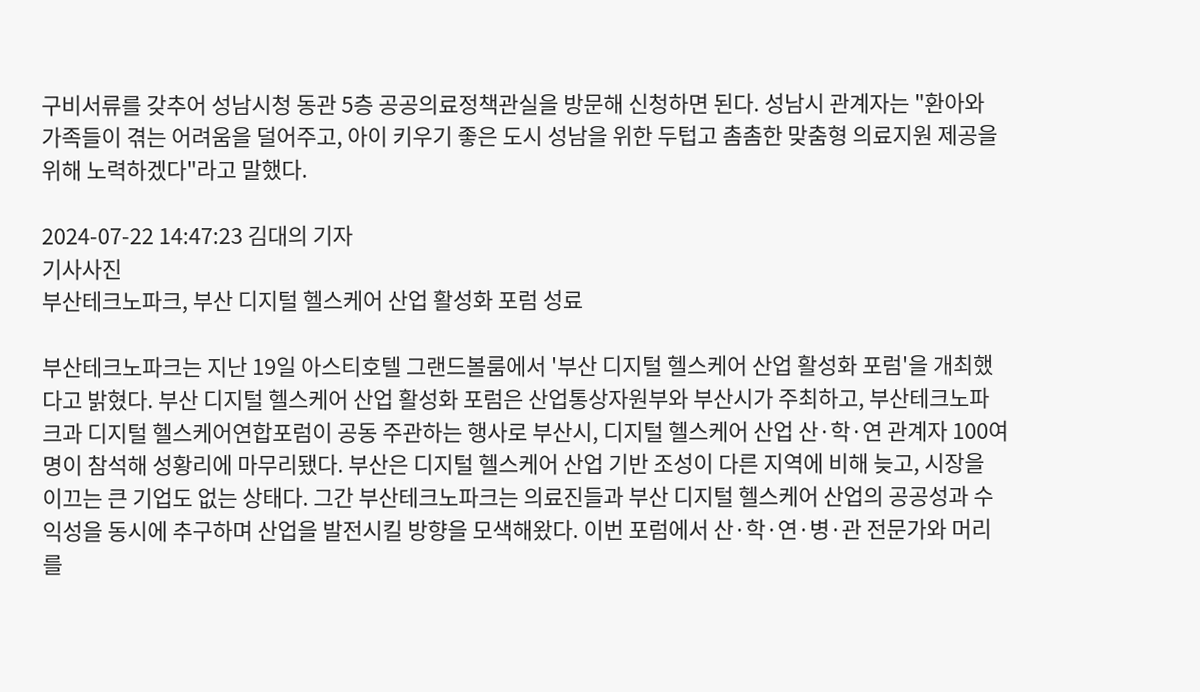구비서류를 갖추어 성남시청 동관 5층 공공의료정책관실을 방문해 신청하면 된다. 성남시 관계자는 "환아와 가족들이 겪는 어려움을 덜어주고, 아이 키우기 좋은 도시 성남을 위한 두텁고 촘촘한 맞춤형 의료지원 제공을 위해 노력하겠다"라고 말했다.

2024-07-22 14:47:23 김대의 기자
기사사진
부산테크노파크, 부산 디지털 헬스케어 산업 활성화 포럼 성료

부산테크노파크는 지난 19일 아스티호텔 그랜드볼룸에서 '부산 디지털 헬스케어 산업 활성화 포럼'을 개최했다고 밝혔다. 부산 디지털 헬스케어 산업 활성화 포럼은 산업통상자원부와 부산시가 주최하고, 부산테크노파크과 디지털 헬스케어연합포럼이 공동 주관하는 행사로 부산시, 디지털 헬스케어 산업 산·학·연 관계자 100여명이 참석해 성황리에 마무리됐다. 부산은 디지털 헬스케어 산업 기반 조성이 다른 지역에 비해 늦고, 시장을 이끄는 큰 기업도 없는 상태다. 그간 부산테크노파크는 의료진들과 부산 디지털 헬스케어 산업의 공공성과 수익성을 동시에 추구하며 산업을 발전시킬 방향을 모색해왔다. 이번 포럼에서 산·학·연·병·관 전문가와 머리를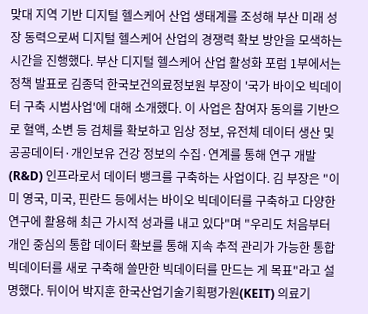맞대 지역 기반 디지털 헬스케어 산업 생태계를 조성해 부산 미래 성장 동력으로써 디지털 헬스케어 산업의 경쟁력 확보 방안을 모색하는 시간을 진행했다. 부산 디지털 헬스케어 산업 활성화 포럼 1부에서는 정책 발표로 김종덕 한국보건의료정보원 부장이 '국가 바이오 빅데이터 구축 시범사업'에 대해 소개했다. 이 사업은 참여자 동의를 기반으로 혈액, 소변 등 검체를 확보하고 임상 정보, 유전체 데이터 생산 및 공공데이터·개인보유 건강 정보의 수집·연계를 통해 연구 개발(R&D) 인프라로서 데이터 뱅크를 구축하는 사업이다. 김 부장은 "이미 영국, 미국, 핀란드 등에서는 바이오 빅데이터를 구축하고 다양한 연구에 활용해 최근 가시적 성과를 내고 있다"며 "우리도 처음부터 개인 중심의 통합 데이터 확보를 통해 지속 추적 관리가 가능한 통합 빅데이터를 새로 구축해 쓸만한 빅데이터를 만드는 게 목표"라고 설명했다. 뒤이어 박지훈 한국산업기술기획평가원(KEIT) 의료기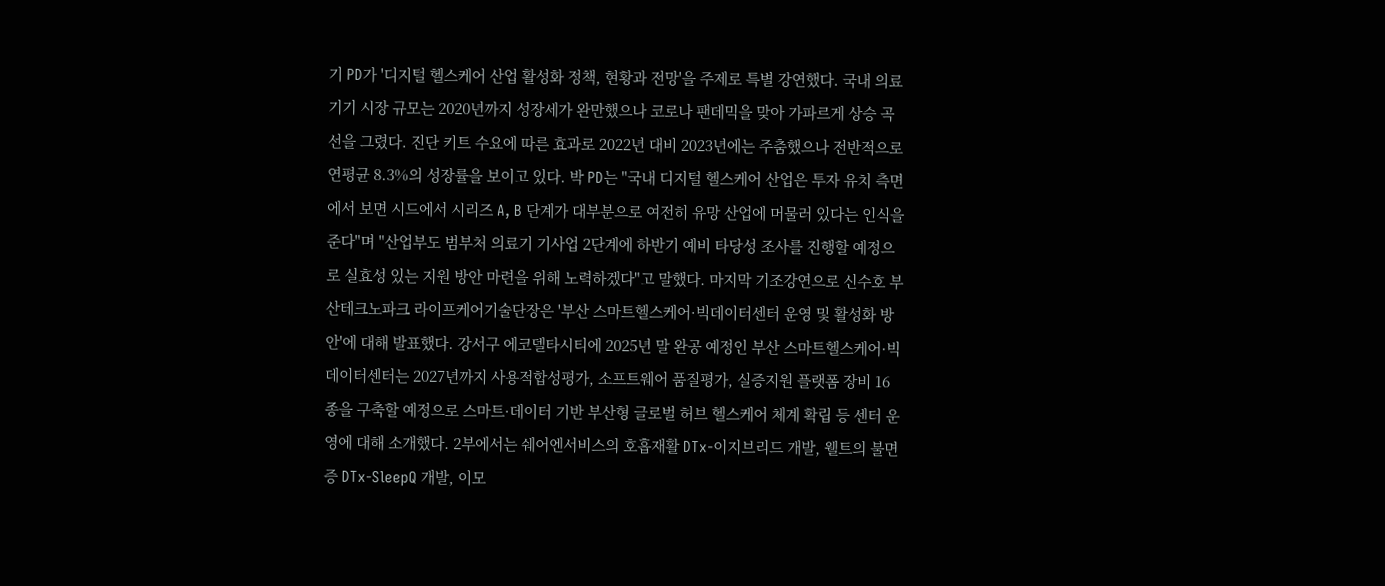기 PD가 '디지털 헬스케어 산업 활성화 정책, 현황과 전망'을 주제로 특별 강연했다. 국내 의료기기 시장 규모는 2020년까지 성장세가 완만했으나 코로나 팬데믹을 맞아 가파르게 상승 곡선을 그렸다. 진단 키트 수요에 따른 효과로 2022년 대비 2023년에는 주춤했으나 전반적으로 연평균 8.3%의 성장률을 보이고 있다. 박 PD는 "국내 디지털 헬스케어 산업은 투자 유치 측면에서 보면 시드에서 시리즈 A, B 단계가 대부분으로 여전히 유망 산업에 머물러 있다는 인식을 준다"며 "산업부도 범부처 의료기 기사업 2단계에 하반기 예비 타당성 조사를 진행할 예정으로 실효성 있는 지원 방안 마련을 위해 노력하겠다"고 말했다. 마지막 기조강연으로 신수호 부산테크노파크 라이프케어기술단장은 '부산 스마트헬스케어·빅데이터센터 운영 및 활성화 방안'에 대해 발표했다. 강서구 에코델타시티에 2025년 말 완공 예정인 부산 스마트헬스케어·빅데이터센터는 2027년까지 사용적합성평가, 소프트웨어 품질평가, 실증지원 플랫폼 장비 16종을 구축할 예정으로 스마트·데이터 기반 부산형 글로벌 허브 헬스케어 체계 확립 등 센터 운영에 대해 소개했다. 2부에서는 쉐어엔서비스의 호흡재활 DTx-이지브리드 개발, 웰트의 불면증 DTx-SleepQ 개발, 이모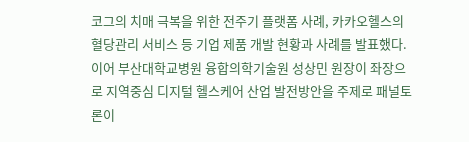코그의 치매 극복을 위한 전주기 플랫폼 사례, 카카오헬스의 혈당관리 서비스 등 기업 제품 개발 현황과 사례를 발표했다. 이어 부산대학교병원 융합의학기술원 성상민 원장이 좌장으로 지역중심 디지털 헬스케어 산업 발전방안을 주제로 패널토론이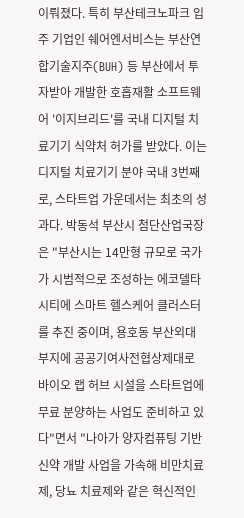이뤄졌다. 특히 부산테크노파크 입주 기업인 쉐어엔서비스는 부산연합기술지주(BUH) 등 부산에서 투자받아 개발한 호흡재활 소프트웨어 '이지브리드'를 국내 디지털 치료기기 식약처 허가를 받았다. 이는 디지털 치료기기 분야 국내 3번째로, 스타트업 가운데서는 최초의 성과다. 박동석 부산시 첨단산업국장은 "부산시는 14만형 규모로 국가가 시범적으로 조성하는 에코델타시티에 스마트 헬스케어 클러스터를 추진 중이며, 용호동 부산외대 부지에 공공기여사전협상제대로 바이오 랩 허브 시설을 스타트업에 무료 분양하는 사업도 준비하고 있다"면서 "나아가 양자컴퓨팅 기반 신약 개발 사업을 가속해 비만치료제, 당뇨 치료제와 같은 혁신적인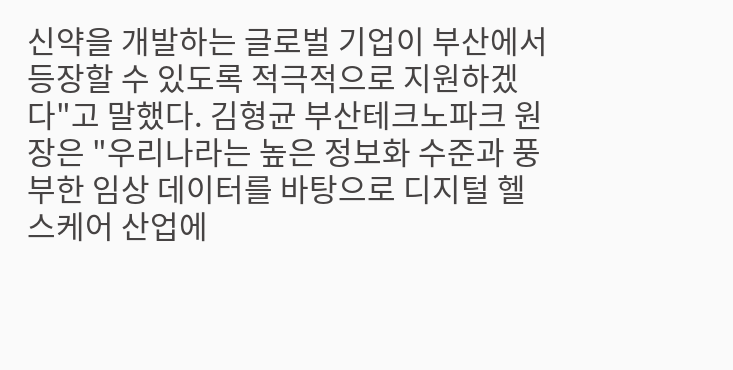신약을 개발하는 글로벌 기업이 부산에서 등장할 수 있도록 적극적으로 지원하겠다"고 말했다. 김형균 부산테크노파크 원장은 "우리나라는 높은 정보화 수준과 풍부한 임상 데이터를 바탕으로 디지털 헬스케어 산업에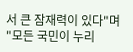서 큰 잠재력이 있다"며 "모든 국민이 누리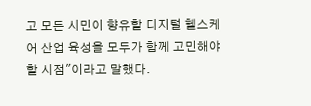고 모든 시민이 향유할 디지털 헬스케어 산업 육성을 모두가 함께 고민해야 할 시점"이라고 말했다.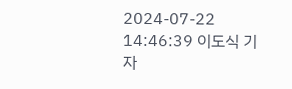2024-07-22 14:46:39 이도식 기자